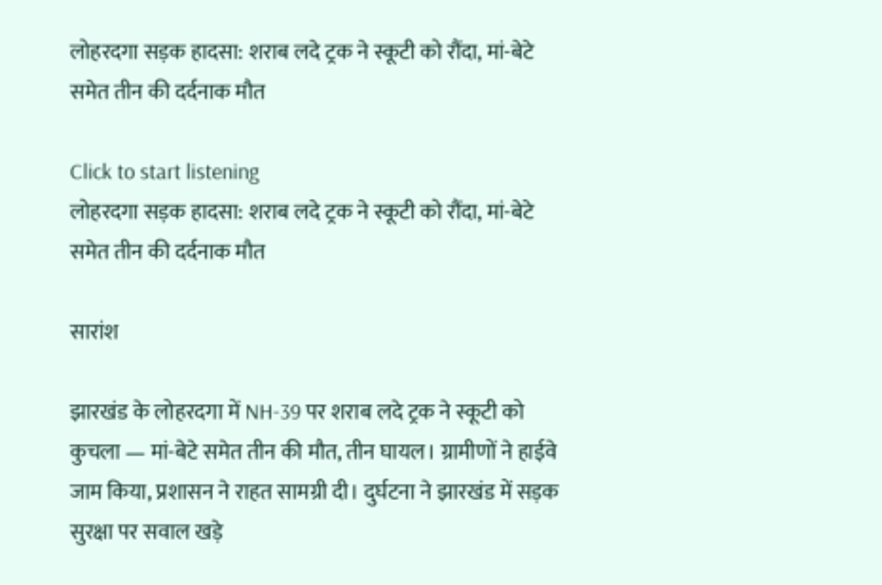लोहरदगा सड़क हादसा: शराब लदे ट्रक ने स्कूटी को रौंदा, मां-बेटे समेत तीन की दर्दनाक मौत

Click to start listening
लोहरदगा सड़क हादसा: शराब लदे ट्रक ने स्कूटी को रौंदा, मां-बेटे समेत तीन की दर्दनाक मौत

सारांश

झारखंड के लोहरदगा में NH-39 पर शराब लदे ट्रक ने स्कूटी को कुचला — मां-बेटे समेत तीन की मौत, तीन घायल। ग्रामीणों ने हाईवे जाम किया, प्रशासन ने राहत सामग्री दी। दुर्घटना ने झारखंड में सड़क सुरक्षा पर सवाल खड़े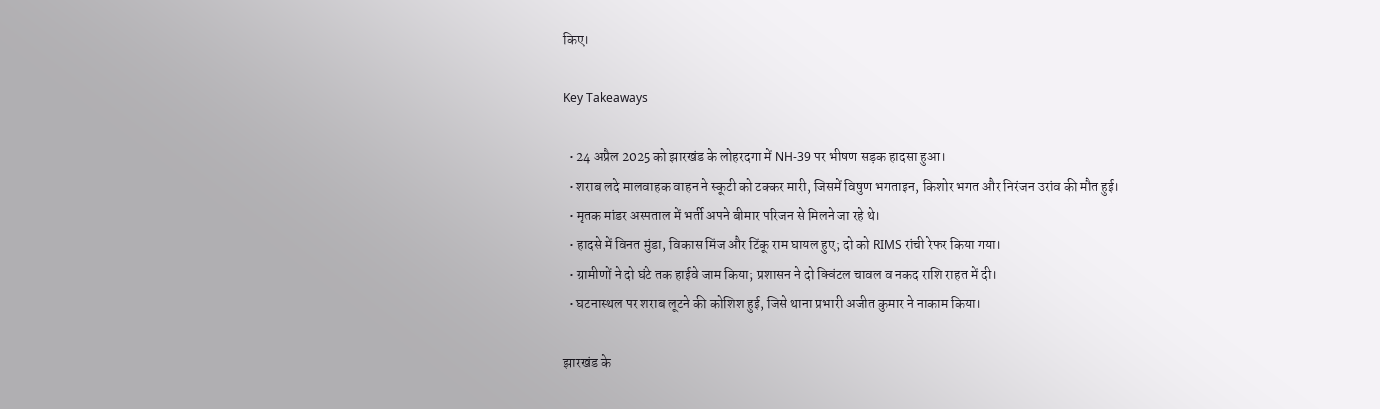किए।

Key Takeaways

  • 24 अप्रैल 2025 को झारखंड के लोहरदगा में NH-39 पर भीषण सड़क हादसा हुआ।
  • शराब लदे मालवाहक वाहन ने स्कूटी को टक्कर मारी, जिसमें विषुण भगताइन, किशोर भगत और निरंजन उरांव की मौत हुई।
  • मृतक मांडर अस्पताल में भर्ती अपने बीमार परिजन से मिलने जा रहे थे।
  • हादसे में विनत मुंडा, विकास मिंज और टिंकू राम घायल हुए; दो को RIMS रांची रेफर किया गया।
  • ग्रामीणों ने दो घंटे तक हाईवे जाम किया; प्रशासन ने दो क्विंटल चावल व नकद राशि राहत में दी।
  • घटनास्थल पर शराब लूटने की कोशिश हुई, जिसे थाना प्रभारी अजीत कुमार ने नाकाम किया।

झारखंड के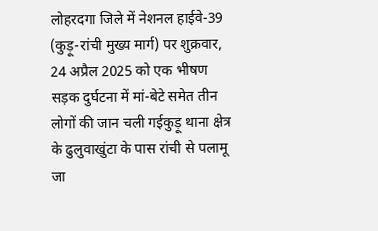लोहरदगा जिले में नेशनल हाईवे-39 (कुड़ू-रांची मुख्य मार्ग) पर शुक्रवार, 24 अप्रैल 2025 को एक भीषण सड़क दुर्घटना में मां-बेटे समेत तीन लोगों की जान चली गईकुड़ू थाना क्षेत्र के ढुलुवाखुंटा के पास रांची से पलामू जा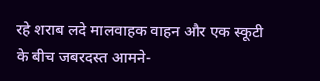रहे शराब लदे मालवाहक वाहन और एक स्कूटी के बीच जबरदस्त आमने-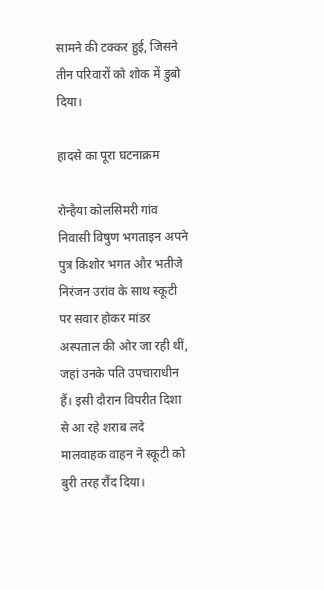सामने की टक्कर हुई, जिसने तीन परिवारों को शोक में डुबो दिया।

हादसे का पूरा घटनाक्रम

रोन्हैया कोलसिमरी गांव निवासी विषुण भगताइन अपने पुत्र किशोर भगत और भतीजे निरंजन उरांव के साथ स्कूटी पर सवार होकर मांडर अस्पताल की ओर जा रही थीं, जहां उनके पति उपचाराधीन हैं। इसी दौरान विपरीत दिशा से आ रहे शराब लदे मालवाहक वाहन ने स्कूटी को बुरी तरह रौंद दिया।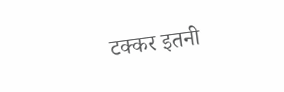टक्कर इतनी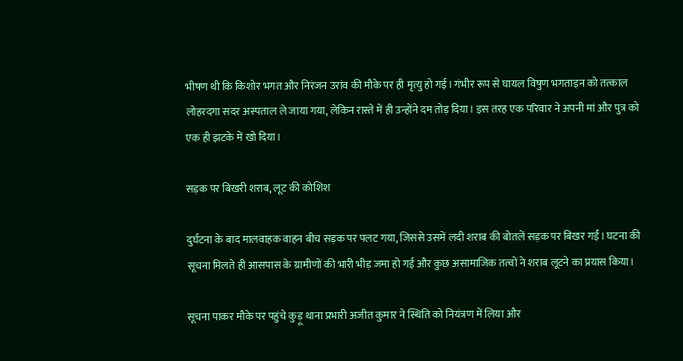भीषण थी कि किशोर भगत और निरंजन उरांव की मौके पर ही मृत्यु हो गई। गंभीर रूप से घायल विषुण भगताइन को तत्काल लोहरदगा सदर अस्पताल ले जाया गया, लेकिन रास्ते में ही उन्होंने दम तोड़ दिया। इस तरह एक परिवार ने अपनी मां और पुत्र को एक ही झटके में खो दिया।

सड़क पर बिखरी शराब, लूट की कोशिश

दुर्घटना के बाद मालवाहक वाहन बीच सड़क पर पलट गया, जिससे उसमें लदी शराब की बोतलें सड़क पर बिखर गईं। घटना की सूचना मिलते ही आसपास के ग्रामीणों की भारी भीड़ जमा हो गई और कुछ असामाजिक तत्वों ने शराब लूटने का प्रयास किया।

सूचना पाकर मौके पर पहुंचे कुड़ू थाना प्रभारी अजीत कुमार ने स्थिति को नियंत्रण में लिया और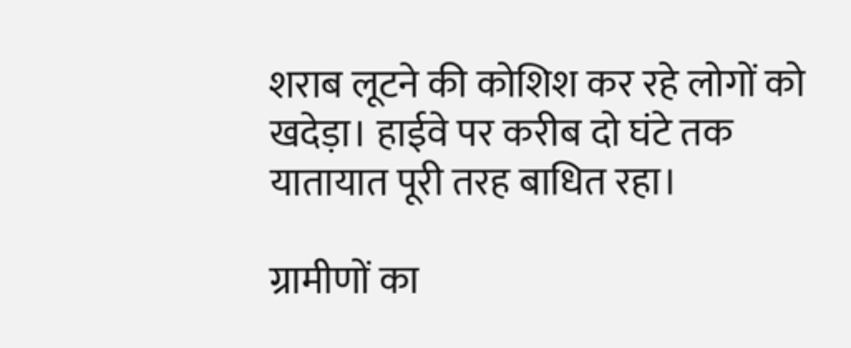शराब लूटने की कोशिश कर रहे लोगों को खदेड़ा। हाईवे पर करीब दो घंटे तक यातायात पूरी तरह बाधित रहा।

ग्रामीणों का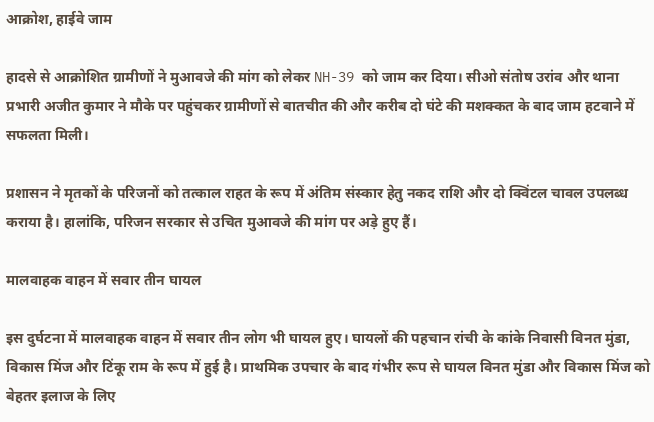आक्रोश, हाईवे जाम

हादसे से आक्रोशित ग्रामीणों ने मुआवजे की मांग को लेकर NH-39 को जाम कर दिया। सीओ संतोष उरांव और थाना प्रभारी अजीत कुमार ने मौके पर पहुंचकर ग्रामीणों से बातचीत की और करीब दो घंटे की मशक्कत के बाद जाम हटवाने में सफलता मिली।

प्रशासन ने मृतकों के परिजनों को तत्काल राहत के रूप में अंतिम संस्कार हेतु नकद राशि और दो क्विंटल चावल उपलब्ध कराया है। हालांकि, परिजन सरकार से उचित मुआवजे की मांग पर अड़े हुए हैं।

मालवाहक वाहन में सवार तीन घायल

इस दुर्घटना में मालवाहक वाहन में सवार तीन लोग भी घायल हुए। घायलों की पहचान रांची के कांके निवासी विनत मुंडा, विकास मिंज और टिंकू राम के रूप में हुई है। प्राथमिक उपचार के बाद गंभीर रूप से घायल विनत मुंडा और विकास मिंज को बेहतर इलाज के लिए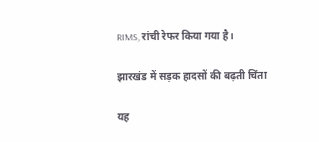RIMS, रांची रेफर किया गया है।

झारखंड में सड़क हादसों की बढ़ती चिंता

यह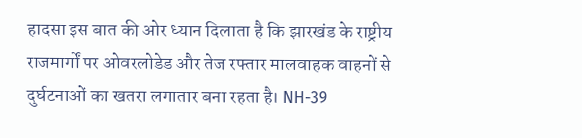हादसा इस बात की ओर ध्यान दिलाता है कि झारखंड के राष्ट्रीय राजमार्गों पर ओवरलोडेड और तेज रफ्तार मालवाहक वाहनों से दुर्घटनाओं का खतरा लगातार बना रहता है। NH-39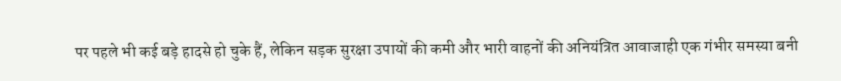पर पहले भी कई बड़े हादसे हो चुके हैं, लेकिन सड़क सुरक्षा उपायों की कमी और भारी वाहनों की अनियंत्रित आवाजाही एक गंभीर समस्या बनी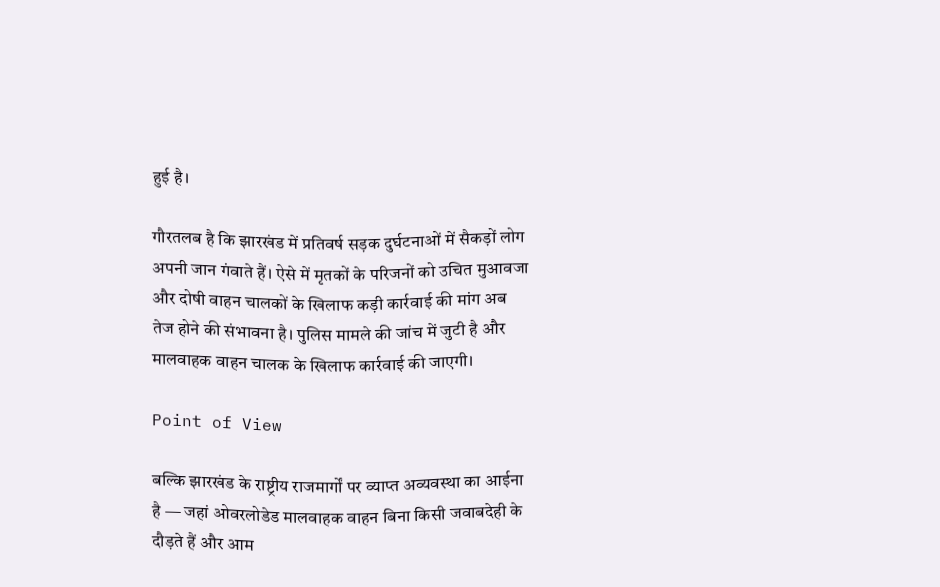हुई है।

गौरतलब है कि झारखंड में प्रतिवर्ष सड़क दुर्घटनाओं में सैकड़ों लोग अपनी जान गंवाते हैं। ऐसे में मृतकों के परिजनों को उचित मुआवजा और दोषी वाहन चालकों के खिलाफ कड़ी कार्रवाई की मांग अब तेज होने की संभावना है। पुलिस मामले की जांच में जुटी है और मालवाहक वाहन चालक के खिलाफ कार्रवाई की जाएगी।

Point of View

बल्कि झारखंड के राष्ट्रीय राजमार्गों पर व्याप्त अव्यवस्था का आईना है — जहां ओवरलोडेड मालवाहक वाहन बिना किसी जवाबदेही के दौड़ते हैं और आम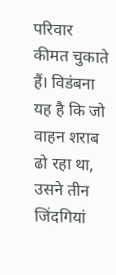परिवार कीमत चुकाते हैं। विडंबना यह है कि जो वाहन शराब ढो रहा था, उसने तीन जिंदगियां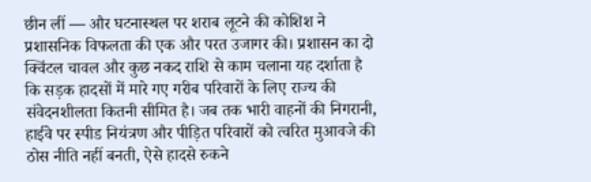छीन लीं — और घटनास्थल पर शराब लूटने की कोशिश ने प्रशासनिक विफलता की एक और परत उजागर की। प्रशासन का दो क्विंटल चावल और कुछ नकद राशि से काम चलाना यह दर्शाता है कि सड़क हादसों में मारे गए गरीब परिवारों के लिए राज्य की संवेदनशीलता कितनी सीमित है। जब तक भारी वाहनों की निगरानी, हाईवे पर स्पीड नियंत्रण और पीड़ित परिवारों को त्वरित मुआवजे की ठोस नीति नहीं बनती, ऐसे हादसे रुकने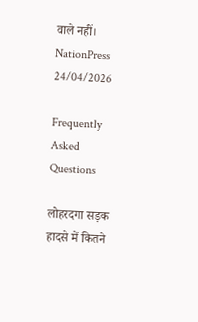वाले नहीं।
NationPress
24/04/2026

Frequently Asked Questions

लोहरदगा सड़क हादसे में कितने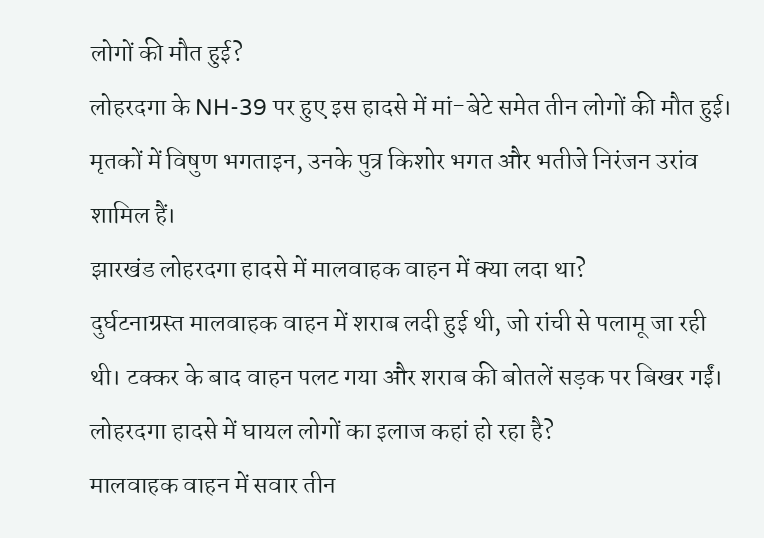लोगों की मौत हुई?
लोहरदगा के NH-39 पर हुए इस हादसे में मां-बेटे समेत तीन लोगों की मौत हुई। मृतकों में विषुण भगताइन, उनके पुत्र किशोर भगत और भतीजे निरंजन उरांव शामिल हैं।
झारखंड लोहरदगा हादसे में मालवाहक वाहन में क्या लदा था?
दुर्घटनाग्रस्त मालवाहक वाहन में शराब लदी हुई थी, जो रांची से पलामू जा रही थी। टक्कर के बाद वाहन पलट गया और शराब की बोतलें सड़क पर बिखर गईं।
लोहरदगा हादसे में घायल लोगों का इलाज कहां हो रहा है?
मालवाहक वाहन में सवार तीन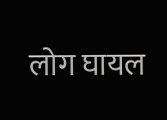लोग घायल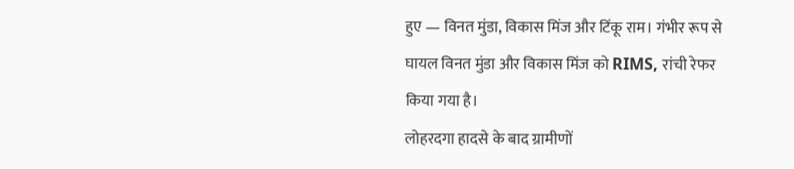हुए — विनत मुंडा, विकास मिंज और टिंकू राम। गंभीर रूप से घायल विनत मुंडा और विकास मिंज को RIMS, रांची रेफर किया गया है।
लोहरदगा हादसे के बाद ग्रामीणों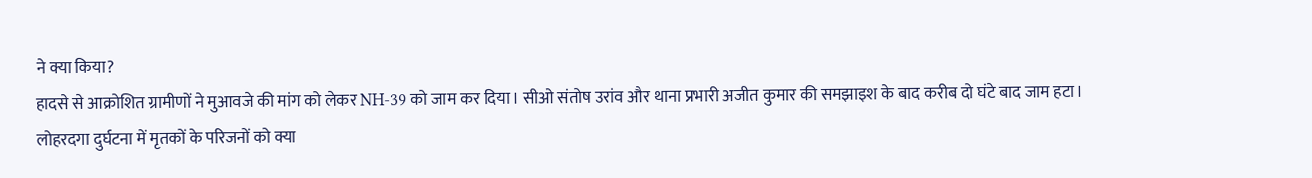ने क्या किया?
हादसे से आक्रोशित ग्रामीणों ने मुआवजे की मांग को लेकर NH-39 को जाम कर दिया। सीओ संतोष उरांव और थाना प्रभारी अजीत कुमार की समझाइश के बाद करीब दो घंटे बाद जाम हटा।
लोहरदगा दुर्घटना में मृतकों के परिजनों को क्या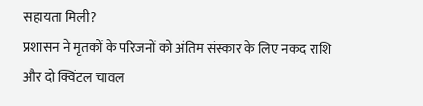सहायता मिली?
प्रशासन ने मृतकों के परिजनों को अंतिम संस्कार के लिए नकद राशि और दो क्विंटल चावल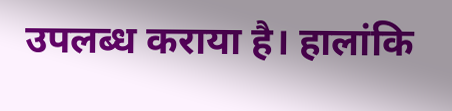उपलब्ध कराया है। हालांकि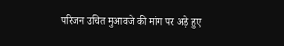परिजन उचित मुआवजे की मांग पर अड़े हुए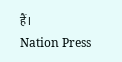हैं।
Nation Press